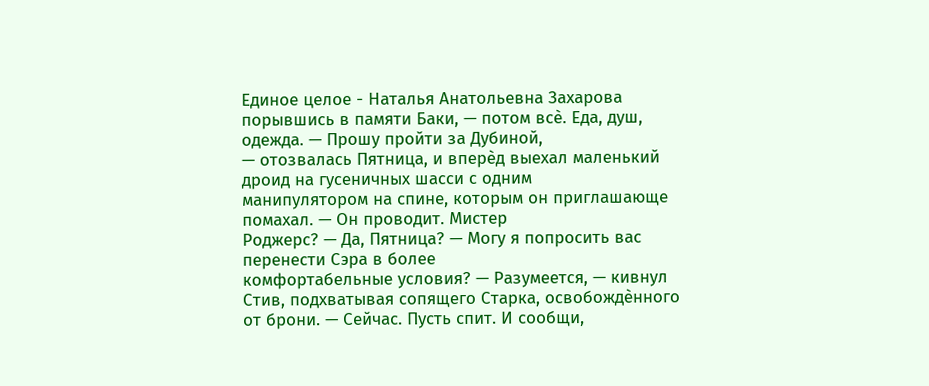Единое целое - Наталья Анатольевна Захарова
порывшись в памяти Баки, — потом всѐ. Еда, душ, одежда. — Прошу пройти за Дубиной,
— отозвалась Пятница, и вперѐд выехал маленький дроид на гусеничных шасси с одним
манипулятором на спине, которым он приглашающе помахал. — Он проводит. Мистер
Роджерс? — Да, Пятница? — Могу я попросить вас перенести Сэра в более
комфортабельные условия? — Разумеется, — кивнул Стив, подхватывая сопящего Старка, освобождѐнного от брони. — Сейчас. Пусть спит. И сообщи,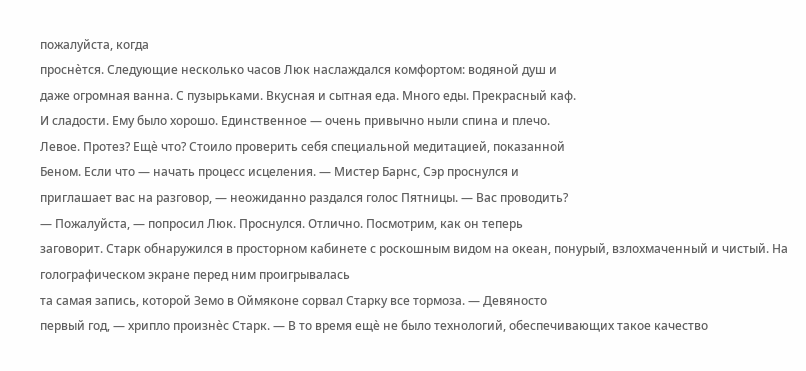пожалуйста, когда
проснѐтся. Следующие несколько часов Люк наслаждался комфортом: водяной душ и
даже огромная ванна. С пузырьками. Вкусная и сытная еда. Много еды. Прекрасный каф.
И сладости. Ему было хорошо. Единственное — очень привычно ныли спина и плечо.
Левое. Протез? Ещѐ что? Стоило проверить себя специальной медитацией, показанной
Беном. Если что — начать процесс исцеления. — Мистер Барнс, Сэр проснулся и
приглашает вас на разговор, — неожиданно раздался голос Пятницы. — Вас проводить?
— Пожалуйста, — попросил Люк. Проснулся. Отлично. Посмотрим, как он теперь
заговорит. Старк обнаружился в просторном кабинете с роскошным видом на океан, понурый, взлохмаченный и чистый. На голографическом экране перед ним проигрывалась
та самая запись, которой Земо в Оймяконе сорвал Старку все тормоза. — Девяносто
первый год, — хрипло произнѐс Старк. — В то время ещѐ не было технологий, обеспечивающих такое качество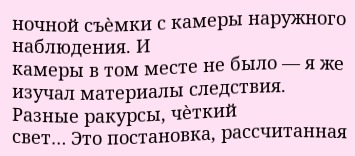ночной съѐмки с камеры наружного наблюдения. И
камеры в том месте не было — я же изучал материалы следствия. Разные ракурсы, чѐткий
свет… Это постановка, рассчитанная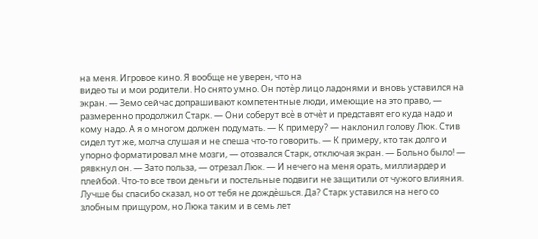на меня. Игровое кино. Я вообще не уверен, что на
видео ты и мои родители. Но снято умно. Он потѐр лицо ладонями и вновь уставился на
экран. — Земо сейчас допрашивают компетентные люди, имеющие на это право, —
размеренно продолжил Старк. — Они соберут всѐ в отчѐт и представят его куда надо и
кому надо. А я о многом должен подумать. — К примеру? — наклонил голову Люк. Стив
сидел тут же, молча слушая и не спеша что-то говорить. — К примеру, кто так долго и
упорно форматировал мне мозги, — отозвался Старк, отключая экран. — Больно было! —
рявкнул он. — Зато польза, — отрезал Люк. — И нечего на меня орать, миллиардер и
плейбой. Что-то все твои деньги и постельные подвиги не защитили от чужого влияния.
Лучше бы спасибо сказал, но от тебя не дождѐшься. Да? Старк уставился на него со
злобным прищуром, но Люка таким и в семь лет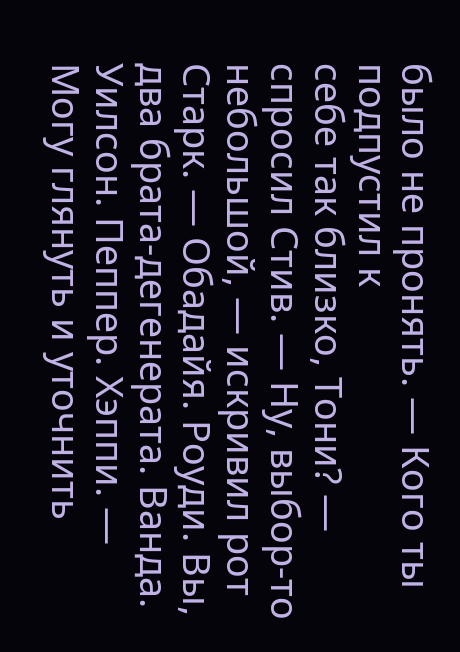было не пронять. — Кого ты подпустил к
себе так близко, Тони? — спросил Стив. — Ну, выбор-то небольшой, — искривил рот
Старк. — Обадайя. Роуди. Вы, два брата-дегенерата. Ванда. Уилсон. Пеппер. Хэппи. —
Могу глянуть и уточнить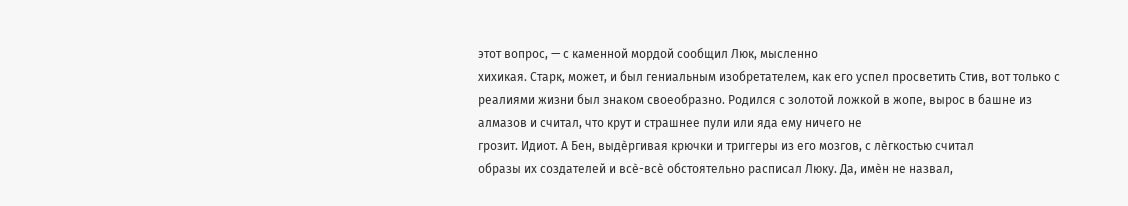этот вопрос, — с каменной мордой сообщил Люк, мысленно
хихикая. Старк, может, и был гениальным изобретателем, как его успел просветить Стив, вот только с реалиями жизни был знаком своеобразно. Родился с золотой ложкой в жопе, вырос в башне из алмазов и считал, что крут и страшнее пули или яда ему ничего не
грозит. Идиот. А Бен, выдѐргивая крючки и триггеры из его мозгов, с лѐгкостью считал
образы их создателей и всѐ-всѐ обстоятельно расписал Люку. Да, имѐн не назвал,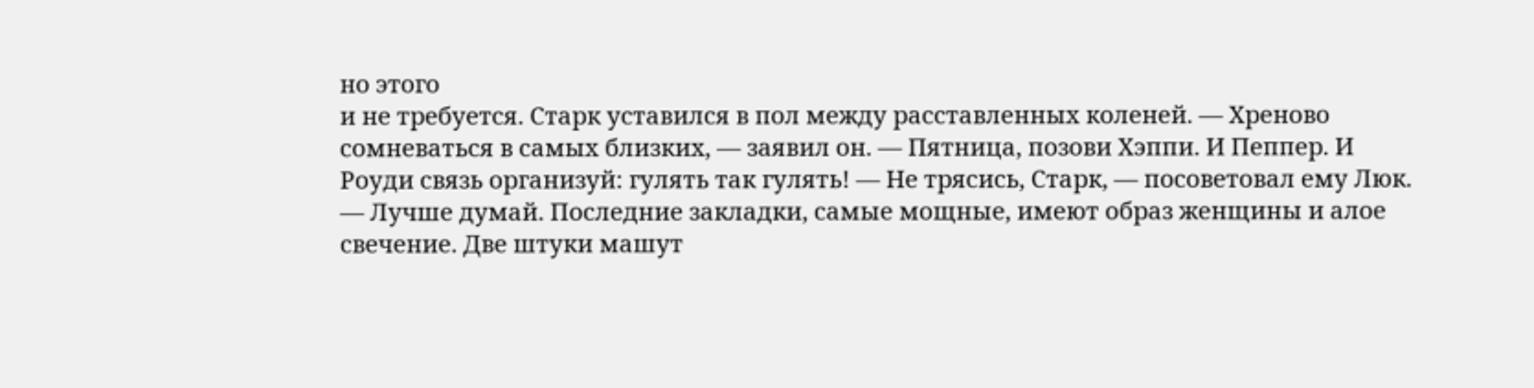но этого
и не требуется. Старк уставился в пол между расставленных коленей. — Хреново
сомневаться в самых близких, — заявил он. — Пятница, позови Хэппи. И Пеппер. И
Роуди связь организуй: гулять так гулять! — Не трясись, Старк, — посоветовал ему Люк.
— Лучше думай. Последние закладки, самые мощные, имеют образ женщины и алое
свечение. Две штуки машут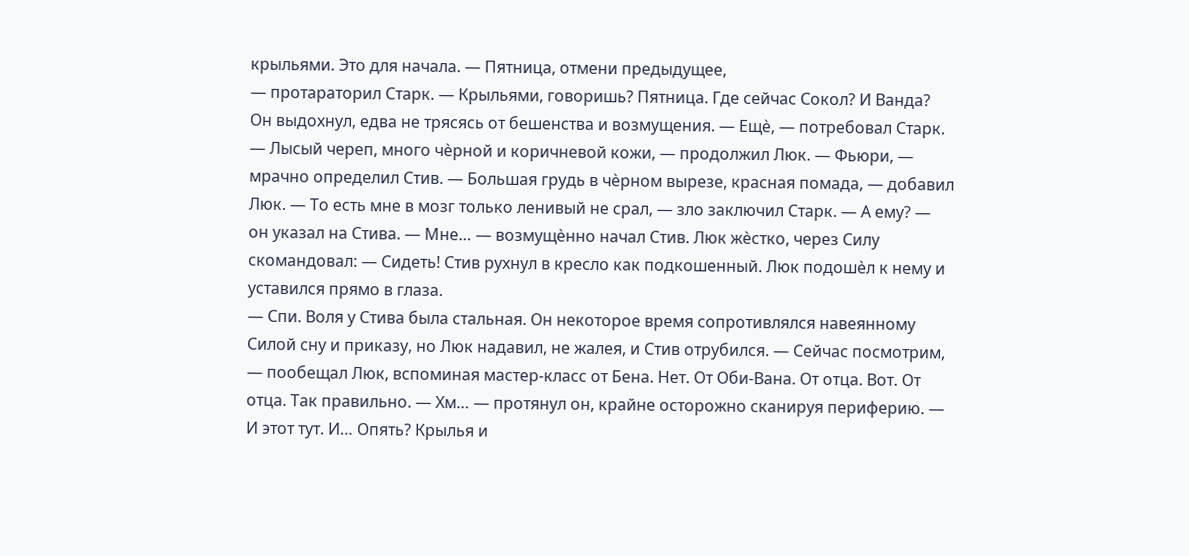крыльями. Это для начала. — Пятница, отмени предыдущее,
— протараторил Старк. — Крыльями, говоришь? Пятница. Где сейчас Сокол? И Ванда?
Он выдохнул, едва не трясясь от бешенства и возмущения. — Ещѐ, — потребовал Старк.
— Лысый череп, много чѐрной и коричневой кожи, — продолжил Люк. — Фьюри, —
мрачно определил Стив. — Большая грудь в чѐрном вырезе, красная помада, — добавил
Люк. — То есть мне в мозг только ленивый не срал, — зло заключил Старк. — А ему? —
он указал на Стива. — Мне… — возмущѐнно начал Стив. Люк жѐстко, через Силу
скомандовал: — Сидеть! Стив рухнул в кресло как подкошенный. Люк подошѐл к нему и
уставился прямо в глаза.
— Спи. Воля у Стива была стальная. Он некоторое время сопротивлялся навеянному
Силой сну и приказу, но Люк надавил, не жалея, и Стив отрубился. — Сейчас посмотрим,
— пообещал Люк, вспоминая мастер-класс от Бена. Нет. От Оби-Вана. От отца. Вот. От
отца. Так правильно. — Хм… — протянул он, крайне осторожно сканируя периферию. —
И этот тут. И… Опять? Крылья и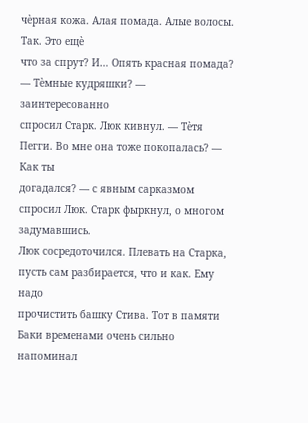чѐрная кожа. Алая помада. Алые волосы. Так. Это ещѐ
что за спрут? И… Опять красная помада? — Тѐмные кудряшки? — заинтересованно
спросил Старк. Люк кивнул. — Тѐтя Пегги. Во мне она тоже покопалась? — Как ты
догадался? — с явным сарказмом спросил Люк. Старк фыркнул, о многом задумавшись.
Люк сосредоточился. Плевать на Старка, пусть сам разбирается, что и как. Ему надо
прочистить башку Стива. Тот в памяти Баки временами очень сильно напоминал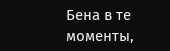Бена в те
моменты,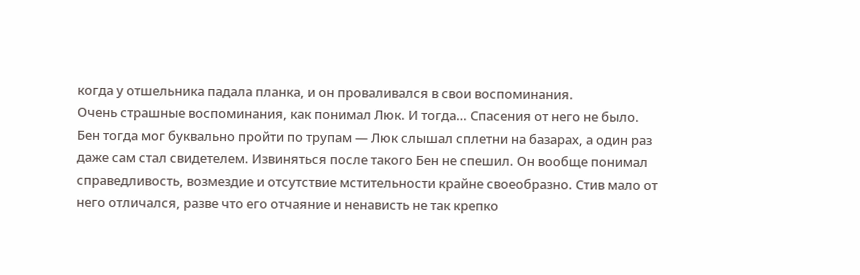когда у отшельника падала планка, и он проваливался в свои воспоминания.
Очень страшные воспоминания, как понимал Люк. И тогда… Спасения от него не было.
Бен тогда мог буквально пройти по трупам — Люк слышал сплетни на базарах, а один раз
даже сам стал свидетелем. Извиняться после такого Бен не спешил. Он вообще понимал
справедливость, возмездие и отсутствие мстительности крайне своеобразно. Стив мало от
него отличался, разве что его отчаяние и ненависть не так крепко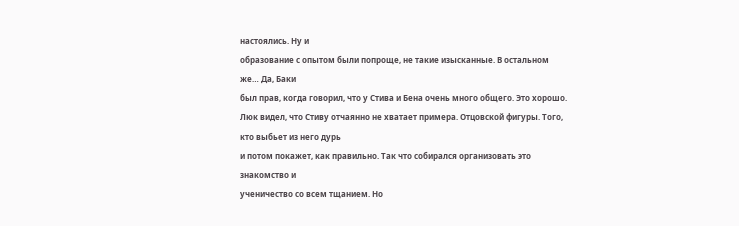настоялись. Ну и
образование с опытом были попроще, не такие изысканные. В остальном же… Да, Баки
был прав, когда говорил, что у Стива и Бена очень много общего. Это хорошо. Люк видел, что Стиву отчаянно не хватает примера. Отцовской фигуры. Того, кто выбьет из него дурь
и потом покажет, как правильно. Так что собирался организовать это знакомство и
ученичество со всем тщанием. Но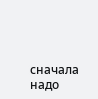сначала надо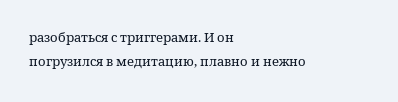разобраться с триггерами. И он
погрузился в медитацию, плавно и нежно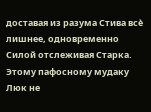доставая из разума Стива всѐ лишнее, одновременно Силой отслеживая Старка. Этому пафосному мудаку Люк не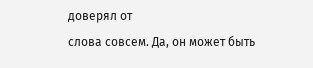доверял от
слова совсем. Да, он может быть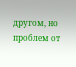другом, но проблем от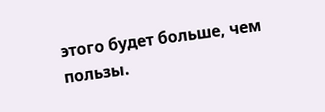этого будет больше, чем пользы.